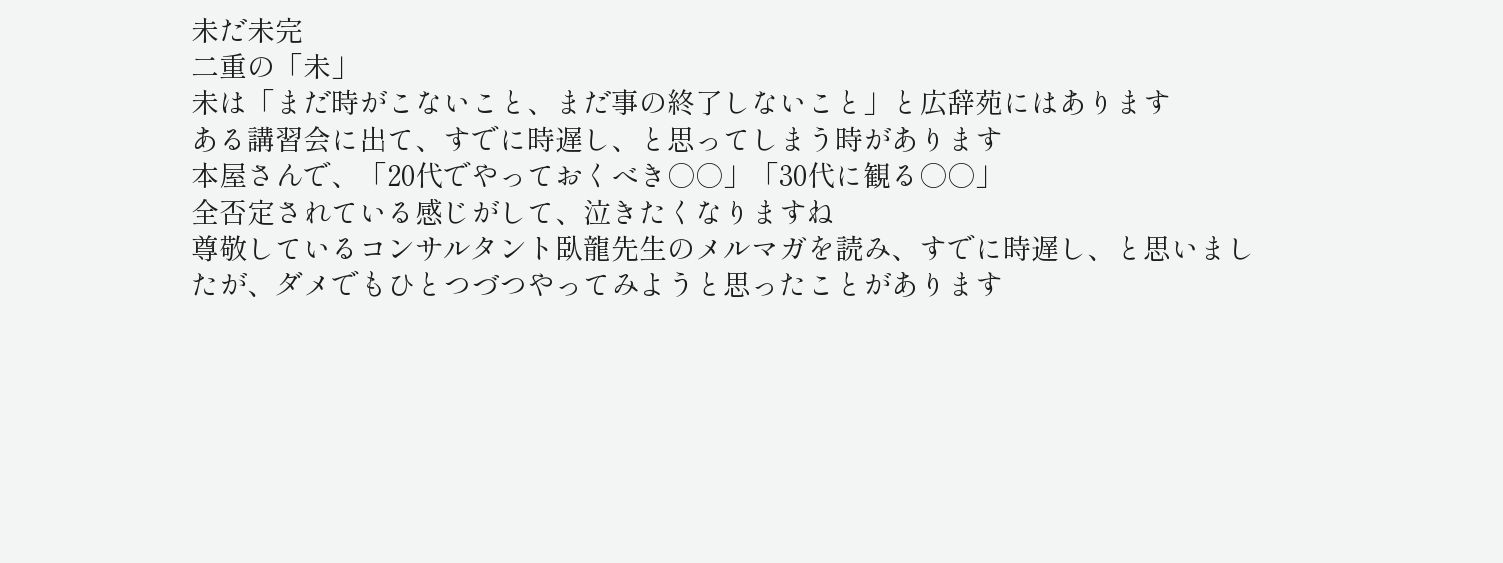未だ未完
二重の「未」
未は「まだ時がこないこと、まだ事の終了しないこと」と広辞苑にはあります
ある講習会に出て、すでに時遅し、と思ってしまう時があります
本屋さんで、「20代でやっておくべき○○」「30代に観る○○」
全否定されている感じがして、泣きたくなりますね
尊敬しているコンサルタント臥龍先生のメルマガを読み、すでに時遅し、と思いましたが、ダメでもひとつづつやってみようと思ったことがあります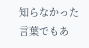知らなかった言葉でもあ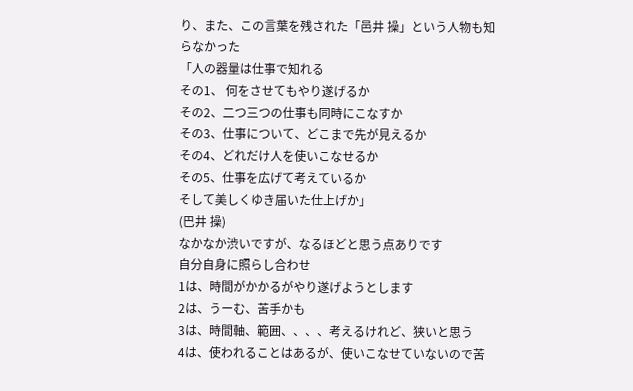り、また、この言葉を残された「邑井 操」という人物も知らなかった
「人の器量は仕事で知れる
その1、 何をさせてもやり遂げるか
その2、二つ三つの仕事も同時にこなすか
その3、仕事について、どこまで先が見えるか
その4、どれだけ人を使いこなせるか
その5、仕事を広げて考えているか
そして美しくゆき届いた仕上げか」
(巴井 操)
なかなか渋いですが、なるほどと思う点ありです
自分自身に照らし合わせ
1は、時間がかかるがやり遂げようとします
2は、うーむ、苦手かも
3は、時間軸、範囲、、、、考えるけれど、狭いと思う
4は、使われることはあるが、使いこなせていないので苦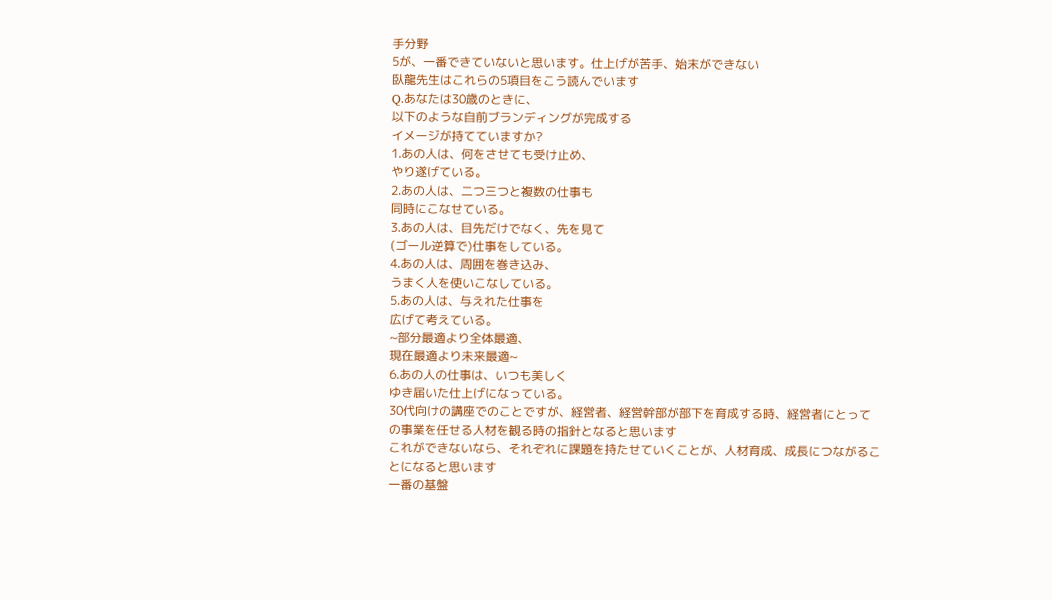手分野
5が、一番できていないと思います。仕上げが苦手、始末ができない
臥龍先生はこれらの5項目をこう読んでいます
Q.あなたは30歳のときに、
以下のような自前ブランディングが完成する
イメージが持てていますか?
1.あの人は、何をさせても受け止め、
やり遂げている。
2.あの人は、二つ三つと複数の仕事も
同時にこなせている。
3.あの人は、目先だけでなく、先を見て
(ゴール逆算で)仕事をしている。
4.あの人は、周囲を巻き込み、
うまく人を使いこなしている。
5.あの人は、与えれた仕事を
広げて考えている。
~部分最適より全体最適、
現在最適より未来最適~
6.あの人の仕事は、いつも美しく
ゆき届いた仕上げになっている。
30代向けの講座でのことですが、経営者、経営幹部が部下を育成する時、経営者にとっての事業を任せる人材を観る時の指針となると思います
これができないなら、それぞれに課題を持たせていくことが、人材育成、成長につながることになると思います
一番の基盤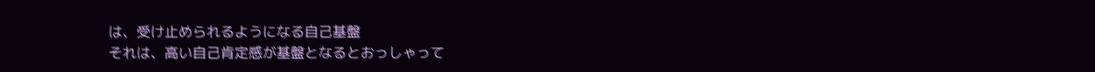は、受け止められるようになる自己基盤
それは、高い自己肯定感が基盤となるとおっしゃって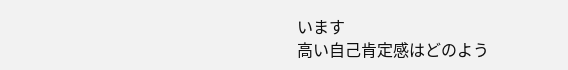います
高い自己肯定感はどのよう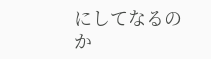にしてなるのか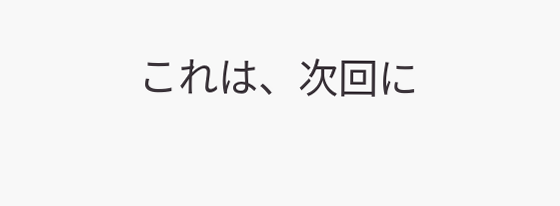これは、次回に